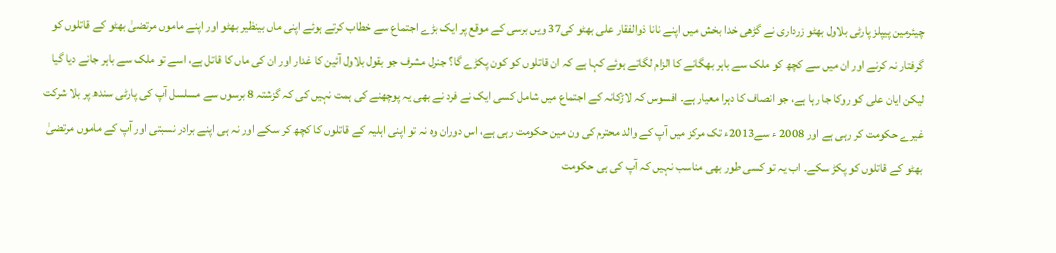چیئرمین پیپلز پارٹی بلاول بھٹو زرداری نے گڑھی خدا بخش میں اپنے نانا ذوالفقار علی بھٹو کی37 ویں برسی کے موقع پر ایک بڑے اجتماع سے خطاب کرتے ہوئے اپنی ماں بینظیر بھٹو اور اپنے ماموں مرتضیٰ بھٹو کے قاتلوں کو گرفتار نہ کرنے اور ان میں سے کچھ کو ملک سے باہر بھگانے کا الزام لگاتے ہوئے کہا ہے کہ ان قاتلوں کو کون پکڑے گا؟ جنرل مشرف جو بقول بلاول آئین کا غدار اور ان کی ماں کا قاتل ہے، اسے تو ملک سے باہر جانے دیا گیا لیکن ایان علی کو روکا جا رہا ہے، جو انصاف کا دہرا معیار ہے۔ افسوس کہ لاڑکانہ کے اجتماع میں شامل کسی ایک نے فرد نے بھی یہ پوچھنے کی ہمت نہیں کی کہ گزشتہ 8 برسوں سے مسلسل آپ کی پارٹی سندھ پر بلا شرکت غیرے حکومت کر رہی ہے اور 2008 ء سے2013ء تک مرکز میں آپ کے والد محترم کی ون مین حکومت رہی ہے، اس دوران وہ نہ تو اپنی اہلیہ کے قاتلوں کا کچھ کر سکے اور نہ ہی اپنے برادر نسبتی اور آپ کے ماموں مرتضیٰ بھٹو کے قاتلوں کو پکڑ سکے۔ اب یہ تو کسی طور بھی مناسب نہیں کہ آپ کی ہی حکومت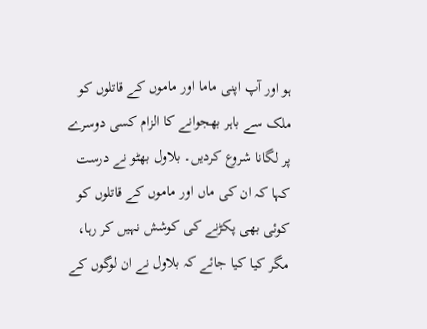ہو اور آپ اپنی ماما اور ماموں کے قاتلوں کو ملک سے باہر بھجوانے کا الزام کسی دوسرے پر لگانا شروع کردیں۔ بلاول بھٹو نے درست کہا کہ ان کی ماں اور ماموں کے قاتلوں کو کوئی بھی پکڑنے کی کوشش نہیں کر رہا، مگر کیا کیا جائے کہ بلاول نے ان لوگوں کے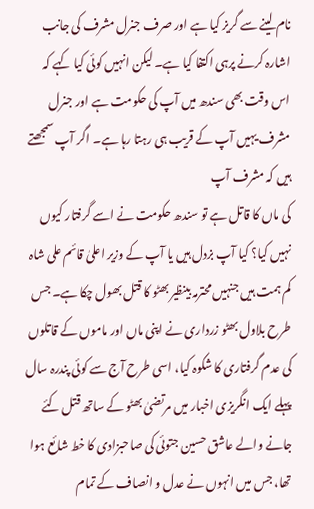نام لینے سے گریز کیا ہے اور صرف جنرل مشرف کی جانب اشارہ کرنے پرہی اکتفا کیا ہے۔ لیکن انہیں کوئی کیا کہے کہ اس وقت بھی سندھ میں آپ کی حکومت ہے اور جنرل مشرف یہیں آپ کے قریب ہی رہتا رہا ہے۔ اگر آپ سمجھتے ہیں کہ مشرف آپ
کی ماں کا قاتل ہے تو سندھ حکومت نے اسے گرفتار کیوں نہیں کیا؟ کیا آپ بزدل ہیں یا آپ کے وزیر اعلیٰ قائم علی شاہ کم ہمت ہیں جنہیں محترمہ بینظیر بھٹو کا قتل بھول چکا ہے۔ جس طرح بلاول بھٹو زرداری نے اپنی ماں اور ماموں کے قاتلوں کی عدم گرفتاری کا شکوہ کیا، اسی طرح آج سے کوئی پندرہ سال پہلے ایک انگریزی اخبار میں مرتضیٰ بھٹو کے ساتھ قتل کئے جانے والے عاشق حسین جتوئی کی صاحبزادی کا خط شائع ہوا تھا، جس میں انہوں نے عدل و انصاف کے تمام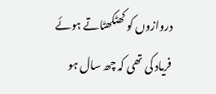دروازوں کو کھٹکھٹاتے ہوئے فریاد کی تھی کہ چھ سال ہو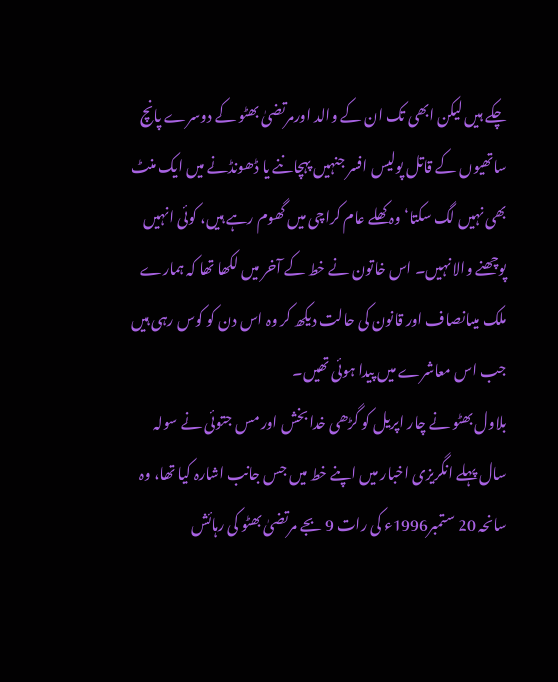چکے ہیں لیکن ابھی تک ان کے والد اورمرتضیٰ بھٹو کے دوسرے پانچ ساتھیوں کے قاتل پولیس افسر جنہیں پہچاننے یا ڈھونڈنے میں ایک منٹ بھی نہیں لگ سکتا‘ وہ کھلے عام کراچی میں گھوم رہے ہیں، کوئی انہیں پوچھنے والا نہیں۔ اس خاتون نے خط کے آخر میں لکھا تھا کہ ہمارے ملک میںانصاف اور قانون کی حالت دیکھ کر وہ اس دن کو کوس رہی ہیں جب اس معاشرے میں پیدا ہوئی تھیں۔
بلاول بھٹو نے چار اپریل کو گڑھی خدا بخش اور مس جتوئی نے سولہ سال پہلے انگریزی اخبار میں اپنے خط میں جس جانب اشارہ کیا تھا، وہ سانحہ 20 ستمبر1996ء کی رات 9 بجے مرتضیٰ بھٹو کی رہائش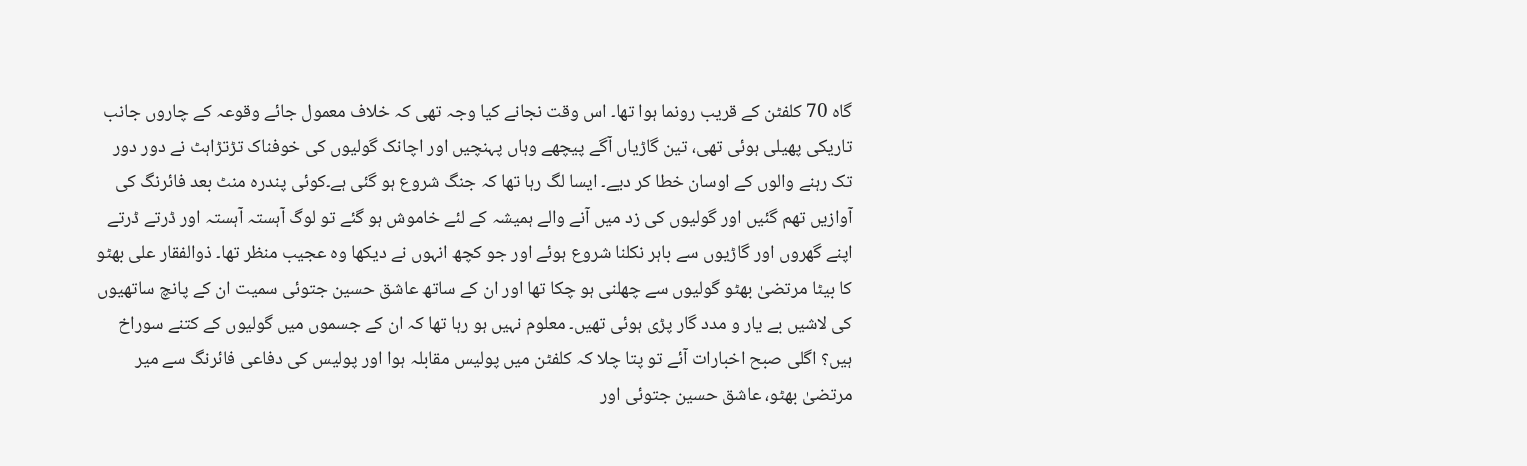گاہ 70 کلفٹن کے قریب رونما ہوا تھا۔ اس وقت نجانے کیا وجہ تھی کہ خلاف معمول جائے وقوعہ کے چاروں جانب تاریکی پھیلی ہوئی تھی، تین گاڑیاں آگے پیچھے وہاں پہنچیں اور اچانک گولیوں کی خوفناک تڑتڑاہٹ نے دور دور تک رہنے والوں کے اوسان خطا کر دیے۔ ایسا لگ رہا تھا کہ جنگ شروع ہو گئی ہے۔کوئی پندرہ منٹ بعد فائرنگ کی آوازیں تھم گئیں اور گولیوں کی زد میں آنے والے ہمیشہ کے لئے خاموش ہو گئے تو لوگ آہستہ آہستہ اور ڈرتے ڈرتے اپنے گھروں اور گاڑیوں سے باہر نکلنا شروع ہوئے اور جو کچھ انہوں نے دیکھا وہ عجیب منظر تھا۔ ذوالفقار علی بھٹو کا بیٹا مرتضیٰ بھٹو گولیوں سے چھلنی ہو چکا تھا اور ان کے ساتھ عاشق حسین جتوئی سمیت ان کے پانچ ساتھیوں کی لاشیں بے یار و مدد گار پڑی ہوئی تھیں۔ معلوم نہیں ہو رہا تھا کہ ان کے جسموں میں گولیوں کے کتنے سوراخ ہیں؟ اگلی صبح اخبارات آئے تو پتا چلا کہ کلفٹن میں پولیس مقابلہ ہوا اور پولیس کی دفاعی فائرنگ سے میر مرتضیٰ بھٹو، عاشق حسین جتوئی اور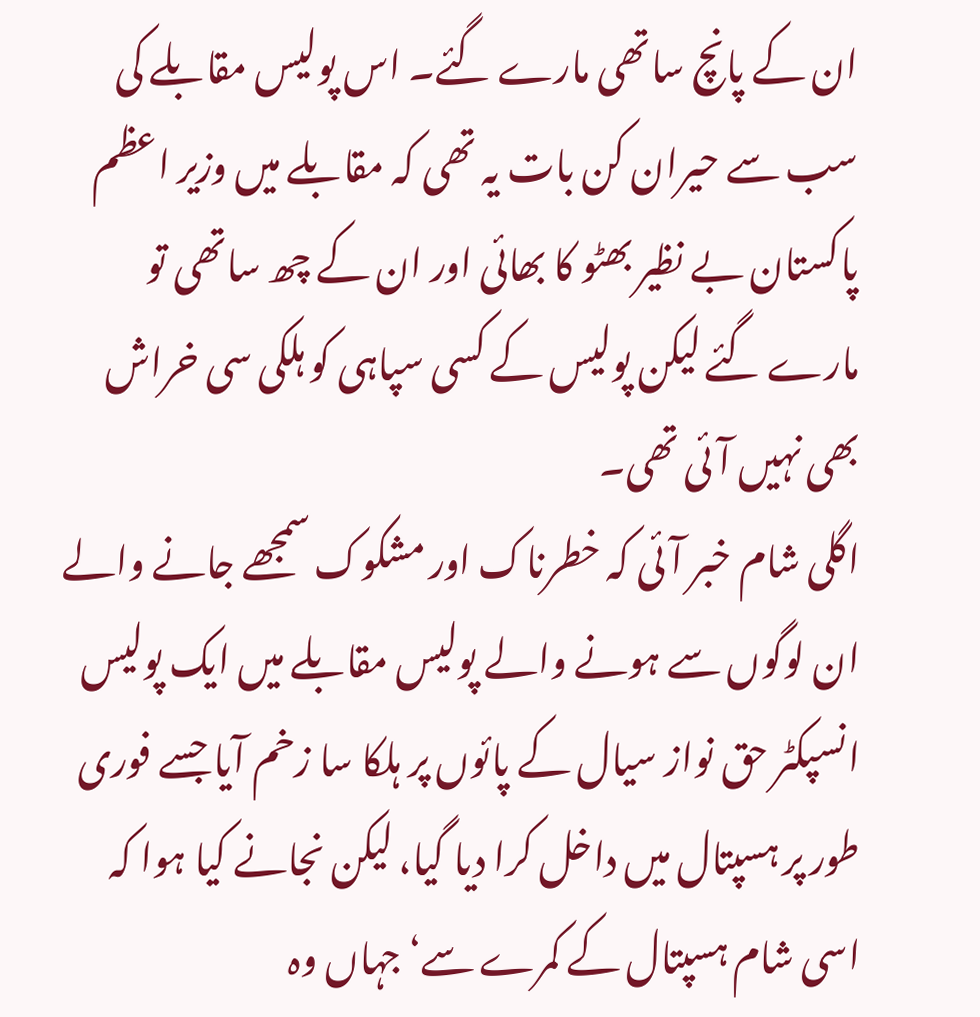ان کے پانچ ساتھی مارے گئے۔ اس پولیس مقابلے کی سب سے حیران کن بات یہ تھی کہ مقابلے میں وزیر اعظم پاکستان بے نظیر بھٹو کا بھائی اور ان کے چھ ساتھی تو مارے گئے لیکن پولیس کے کسی سپاہی کو ہلکی سی خراش بھی نہیں آئی تھی۔
اگلی شام خبر آئی کہ خطرناک اور مشکوک سمجھے جانے والے ان لوگوں سے ہونے والے پولیس مقابلے میں ایک پولیس انسپکٹر حق نواز سیال کے پائوں پر ہلکا سا زخم آیا جسے فوری طور پر ہسپتال میں داخل کرا دیا گیا، لیکن نجانے کیا ہوا کہ اسی شام ہسپتال کے کمرے سے‘ جہاں وہ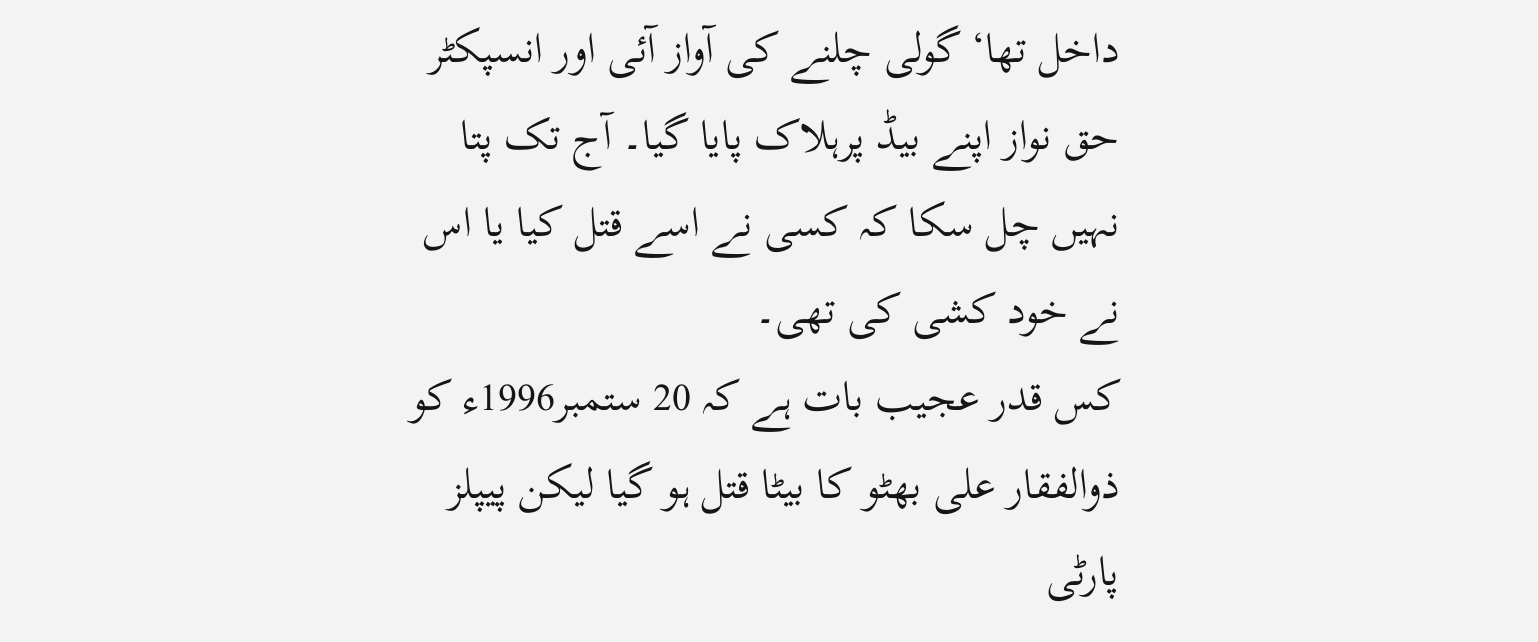داخل تھا‘ گولی چلنے کی آواز آئی اور انسپکٹر حق نواز اپنے بیڈ پرہلاک پایا گیا۔ آج تک پتا نہیں چل سکا کہ کسی نے اسے قتل کیا یا اس نے خود کشی کی تھی۔
کس قدر عجیب بات ہے کہ 20 ستمبر1996ء کو ذوالفقار علی بھٹو کا بیٹا قتل ہو گیا لیکن پیپلز پارٹی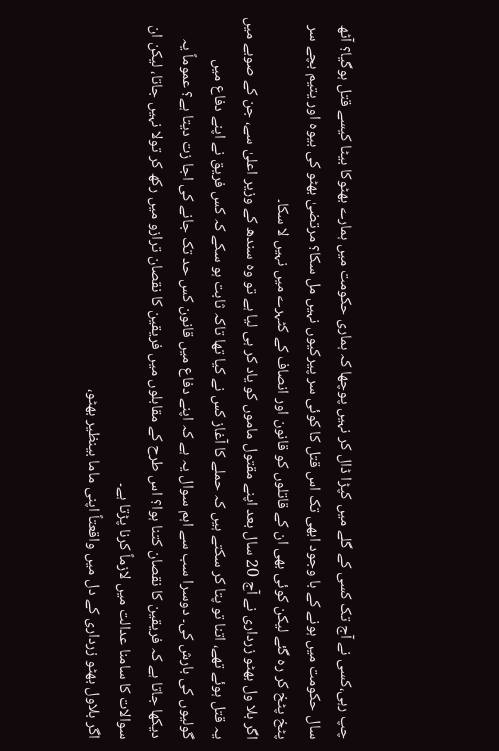چپ رہی،کسی نے آج تک کسی کے گلے میں کپڑا ڈال کر نہیں پوچھا کہ ہماری حکومت میں ہمارے بھٹوکا بیٹا کیسے قتل ہوگیا؟ آٹھ سال حکومت میں ہونے کے با وجود ابھی تک اس قتل کا کوئی سر پیرکیوں نہیں مل سکا؟ مرتضیٰ بھٹو کی بیوہ اور یتیم بچے سر پٹخ پٹخ کر رہ گئے لیکن کوئی بھی ان کے قاتلوں کو قانون اور انصاف کے کٹہرے میں نہیں لا سکا۔
اگر بلا ول بھٹو زرداری نے آج 20 سال بعد اپنے مقتول ماموں کو یاد کر ہی لیا ہے تو وہ سندھ کے وزیر اعلیٰ سے، جن کے صوبے میں یہ قتل ہوئے تھے، اتنا تو پتا کر سکتے ہیں کہ حملے کا آغاز کس نے کیا تھا تاکہ ثابت ہو سکے کہ کس فریق نے اپنے دفاع میں گولیوں کی بارش کی۔ دوسرا سب سے اہم سوال یہ ہے کہ اپنے دفاع میں قانون کس حد تک جانے کی اجا زت دیتا ہے؟ عموماً یہ دیکھا جاتا ہے کہ فریقین کا نقصان کتنا ہوا؟ اس طرح کے مقابلوں میں فریقین کا نقصان ترازو میں رکھ کر تولا نہیں جاتا، لیکن ان سوالات کا سامنا عدالت میں لازماً کرنا پڑتا ہے۔
اگر بلاول بھٹو زرداری کے دل میں واقعتاً اپنی ماما بینظیر بھٹو،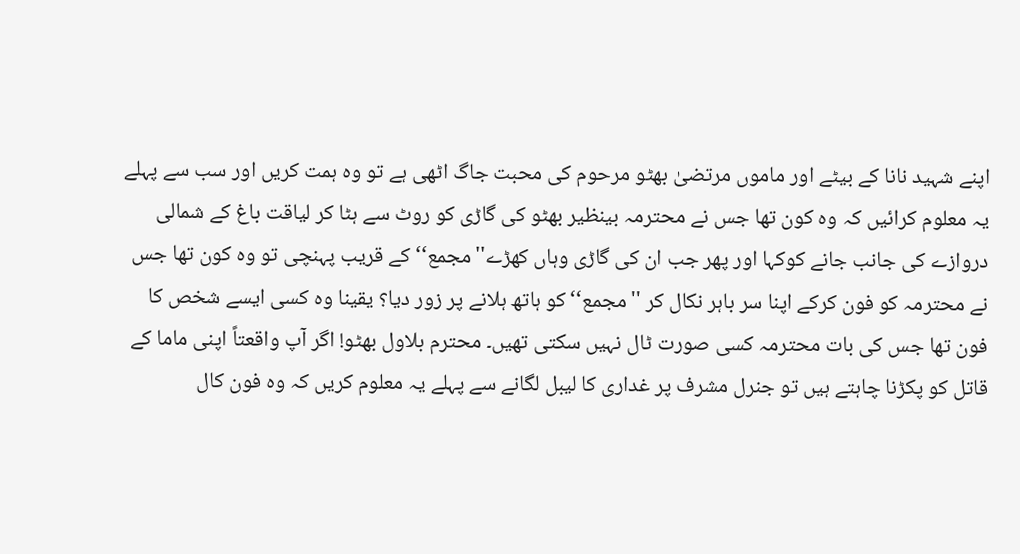اپنے شہید نانا کے بیٹے اور ماموں مرتضیٰ بھٹو مرحوم کی محبت جاگ اٹھی ہے تو وہ ہمت کریں اور سب سے پہلے یہ معلوم کرائیں کہ وہ کون تھا جس نے محترمہ بینظیر بھٹو کی گاڑی کو روٹ سے ہٹا کر لیاقت باغ کے شمالی دروازے کی جانب جانے کوکہا اور پھر جب ان کی گاڑی وہاں کھڑے''مجمع‘‘ کے قریب پہنچی تو وہ کون تھا جس نے محترمہ کو فون کرکے اپنا سر باہر نکال کر ''مجمع‘‘ کو ہاتھ ہلانے پر زور دیا؟ یقینا وہ کسی ایسے شخص کا فون تھا جس کی بات محترمہ کسی صورت ٹال نہیں سکتی تھیں۔ محترم بلاول بھٹو! اگر آپ واقعتاً اپنی ماما کے قاتل کو پکڑنا چاہتے ہیں تو جنرل مشرف پر غداری کا لیبل لگانے سے پہلے یہ معلوم کریں کہ وہ فون کال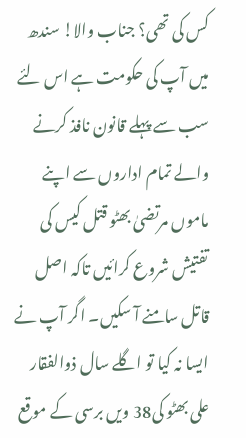کس کی تھی؟ جناب والا! سندھ میں آپ کی حکومت ہے اس لئے سب سے پہلے قانون نافذ کرنے والے تمام اداروں سے اپنے ماموں مرتضیٰ بھٹو قتل کیس کی تفتیش شروع کرائیں تاکہ اصل قاتل سامنے آ سکیں۔ اگر آپ نے ایسا نہ کیا تو اگلے سال ذوالفقار علی بھٹو کی38 ویں برسی کے موقع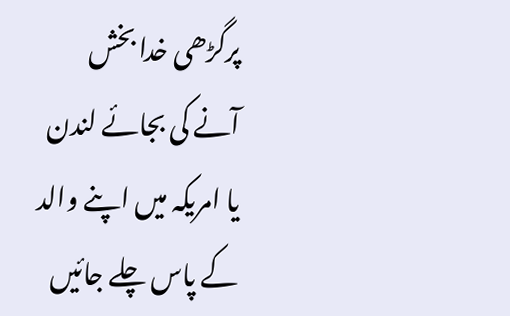پرگڑھی خدا بخش آنے کی بجائے لندن یا امریکہ میں اپنے والد کے پاس چلے جائیں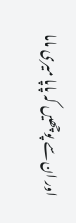اور ان سے پوچھیں کہ پاپا میری ماما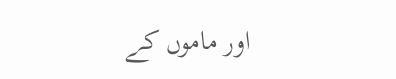اور ماموں کے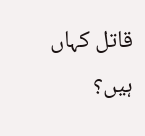قاتل کہاں ہیں؟